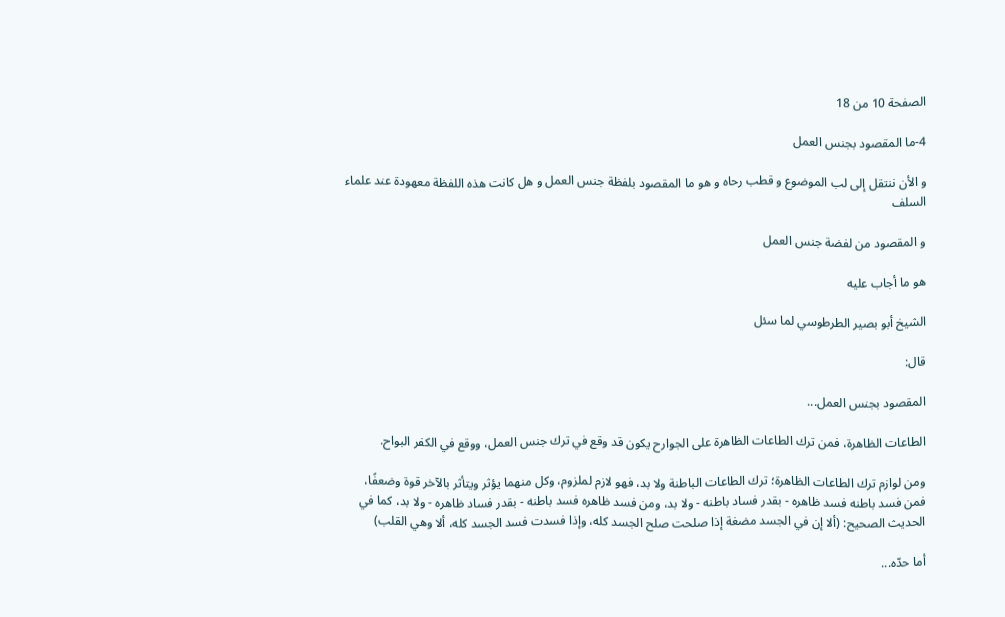الصفحة 10 من 18

4-ما المقصود بجنس العمل

و الأن ننتقل إلى لب الموضوع و قطب رحاه و هو ما المقصود بلفظة جنس العمل و هل كانت هذه اللفظة معهودة عند علماء السلف

و المقصود من لفضة جنس العمل

هو ما أجاب عليه

الشيخ أبو بصير الطرطوسي لما سئل

قال:

المقصود بجنس العمل...

الطاعات الظاهرة، فمن ترك الطاعات الظاهرة على الجوارح يكون قد وقع في ترك جنس العمل، ووقع في الكفر البواح.

ومن لوازم ترك الطاعات الظاهرة؛ ترك الطاعات الباطنة ولا بد، فهو لازم لملزوم، وكل منهما يؤثر ويتأثر بالآخر قوة وضعفًا، فمن فسد باطنه فسد ظاهره - بقدر فساد باطنه - ولا بد، ومن فسد ظاهره فسد باطنه - بقدر فساد ظاهره - ولا بد، كما في الحديث الصحيح: (ألا إن في الجسد مضغة إذا صلحت صلح الجسد كله، وإذا فسدت فسد الجسد كله، ألا وهي القلب)

أما حدّه...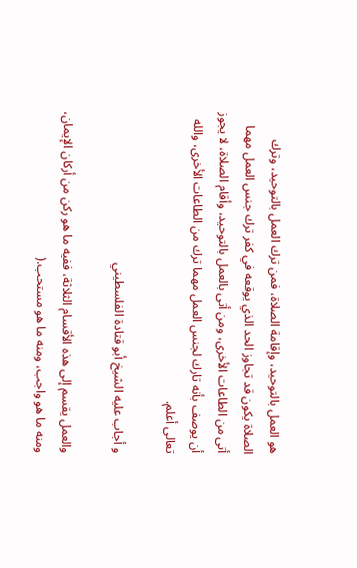هو العمل بالتوحيد، وإقامة الصلاة، فمن ترك العمل بالتوحيد، وترك الصلاة يكون قد تجاوز الحد الذي يوقعه في كفر ترك جنس العمل مهما أتى من الطاعات الأخرى، ومن أتى بالعمل بالتوحيد، وأقام الصلاة، لا يجوز أن يوصف بأنه تارك لجنس العمل مهما ترك من الطاعات الأخرى، والله تعالى أعلم.

و أجاب عليه الشيخ أبو قتادة الفلسطيني

والعمل يقسم إلى هذه الأقسام الثلاثة، ففيه ما هو ركن من أركان الإيمان، ومنه ما هو واجب، ومنه ما هو مستحب.(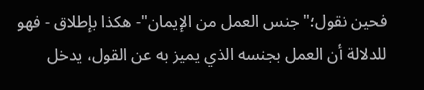فحين نقول؛"جنس العمل من الإيمان"- هكذا بإطلاق - فهو للدلالة أن العمل بجنسه الذي يميز به عن القول، يدخل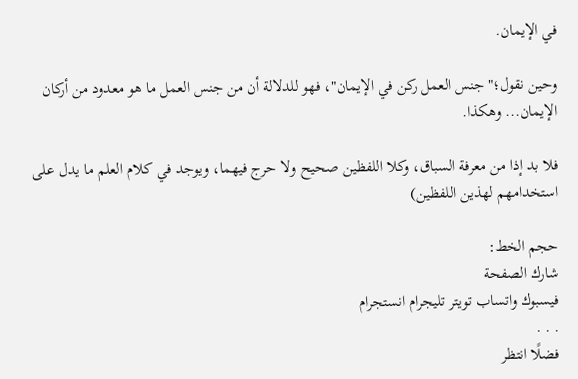في الإيمان.

وحين نقول؛"جنس العمل ركن في الإيمان"، فهو للدلالة أن من جنس العمل ما هو معدود من أركان الإيمان... وهكذا.

فلا بد إذا من معرفة السباق، وكلا اللفظين صحيح ولا حرج فيهما، ويوجد في كلام العلم ما يدل على استخدامهم لهذين اللفظين)

حجم الخط:
شارك الصفحة
فيسبوك واتساب تويتر تليجرام انستجرام
. . .
فضلًا انتظر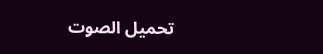تحميل الصوت